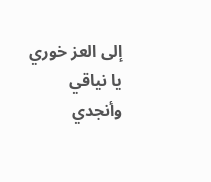إلى العز خوري يا نياقي وأنجدي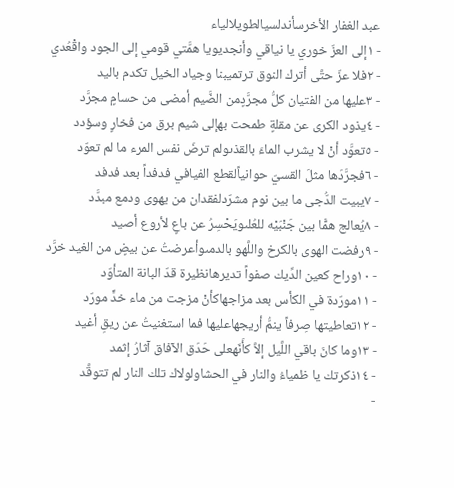عبد الغفار الأخرسأندلسيالطويلالياء
- ١إلى العزّ خوري يا نياقي وأنجديويا همَّتي قومي إلى الجود واقْعُدي
- ٢فلا عزّ حتَّى أترك النوق ترتميبنا وجياد الخيل تكدم باليد
- ٣عليها من الفتيان كلُّ مجرَّدٍمن الضَّيم أمضى من حسامٍ مجرَّد
- ٤يذود الكرى عن مقلةٍ طمحت بهإلى شيم برق من فخارٍ وسؤدد
- ٥تعوَّد أنْ لا يشرب الماءَ بالقذىولم ترضَ نفس المرء ما لم تعوّد
- ٦فجرَّدَها مثلَ القسيّ حوانياًلقطع الفيافي فدفداً بعد فدفد
- ٧يبيت الدُّجى ما بين نوم مشرّدلفقدان من يهوى ودمع مبدَّد
- ٨يُعالج همًّا بين جَنْبَيْه للعُلىويَحْسِرُ عن باعٍ لأروع أصيد
- ٩رفضت الهوى بالكرخ واللَّهو بالدمىوأعرضتُ عن بيضٍ من الغيد خرَّد
- ١٠وراح كعين الدِّيك صفواً تديرهانظيرة قدّ البانة المتأوّد
- ١١مورّدة في الكأس بعد مزاجهاكأنْ مزجت من ماء خدٍّ مورّد
- ١٢تعاطيتها صِرفاً ينمُّ أريجهاعليها فما استغنيتُ عن ريقِ أغيد
- ١٣وما كانَ باقي اللَّيل إلاَّ كأَنّهعلى حَدَق الآفاق آثارُ إثمد
- ١٤ذكرتك يا ظمياءُ والنار في الحشاولولاك تلك النار لم تتوقَّد
-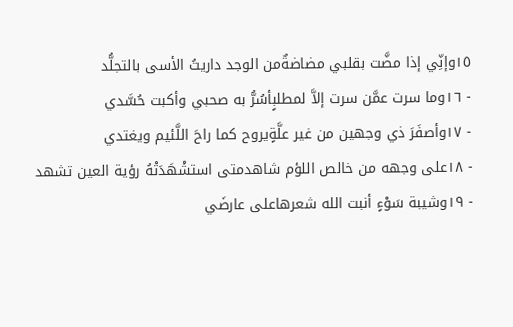١٥وإنِّي إذا مضَّت بقلبي مضاضةٌمن الوجد داريتُ الأسى بالتجلُّد
- ١٦وما سرت عمَّن سرت إلاَّ لمطلبٍأسُرُّ به صحبي وأكبت حُسَّدي
- ١٧وأصفَرَ ذي وجهين من غير علَّةٍيروح كما راحَ اللَّئيم ويغتدي
- ١٨على وجهه من خالص اللؤم شاهدمتى استشْهَدَتْهُ رؤية العين تشهد
- ١٩وشيبة سَوْءٍ أنبت الله شعرهاعلى عارضَي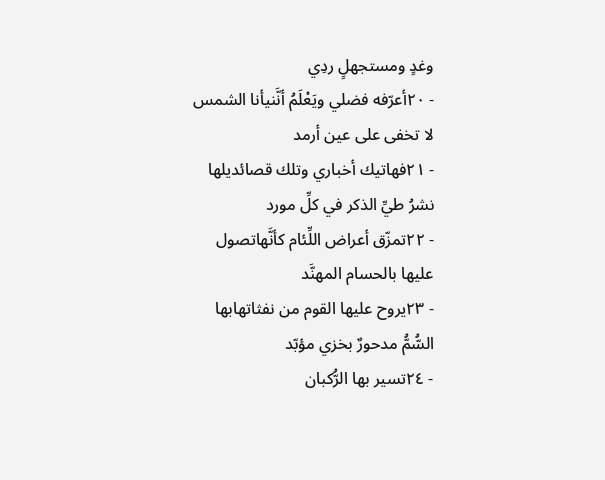وغدٍ ومستجهلٍ ردِي
- ٢٠أعرّفه فضلي ويَعْلَمُ أنَّنيأنا الشمس لا تخفى على عين أرمد
- ٢١فهاتيك أخباري وتلك قصائديلها نشرُ طيِّ الذكر في كلِّ مورد
- ٢٢تمزّق أعراض اللِّئام كأنَّهاتصول عليها بالحسام المهنَّد
- ٢٣يروح عليها القوم من نفثاتهابها السُّمُّ مدحورٌ بخزي مؤبّد
- ٢٤تسير بها الرُّكبان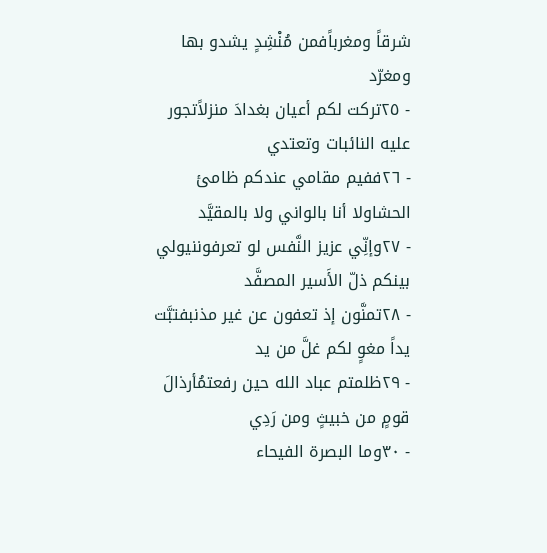شرقاً ومغرباًفمن مُنْشِدٍ يشدو بها ومغرّد
- ٢٥تركت لكم أعيان بغدادَ منزلاًتجور عليه النائبات وتعتدي
- ٢٦ففيم مقامي عندكم ظامئ الحشاولا أنا بالواني ولا بالمقيَّد
- ٢٧وإنِّي عزيز النَّفس لو تعرفوننيولي بينكم ذلّ الأَسير المصفَّد
- ٢٨تمنَّون إذ تعفون عن غير مذنبفتبَّت يداً مغوٍ لكم غلَّ من يد
- ٢٩ظلمتم عباد الله حين رفعتمُأرذالَ قومٍ من خبيثٍ ومن رَدِي
- ٣٠وما البصرة الفيحاء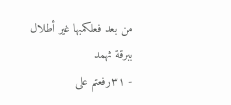من بعد فعلكمبها غير أطلال ببرقة ثهمد
- ٣١رفعتم على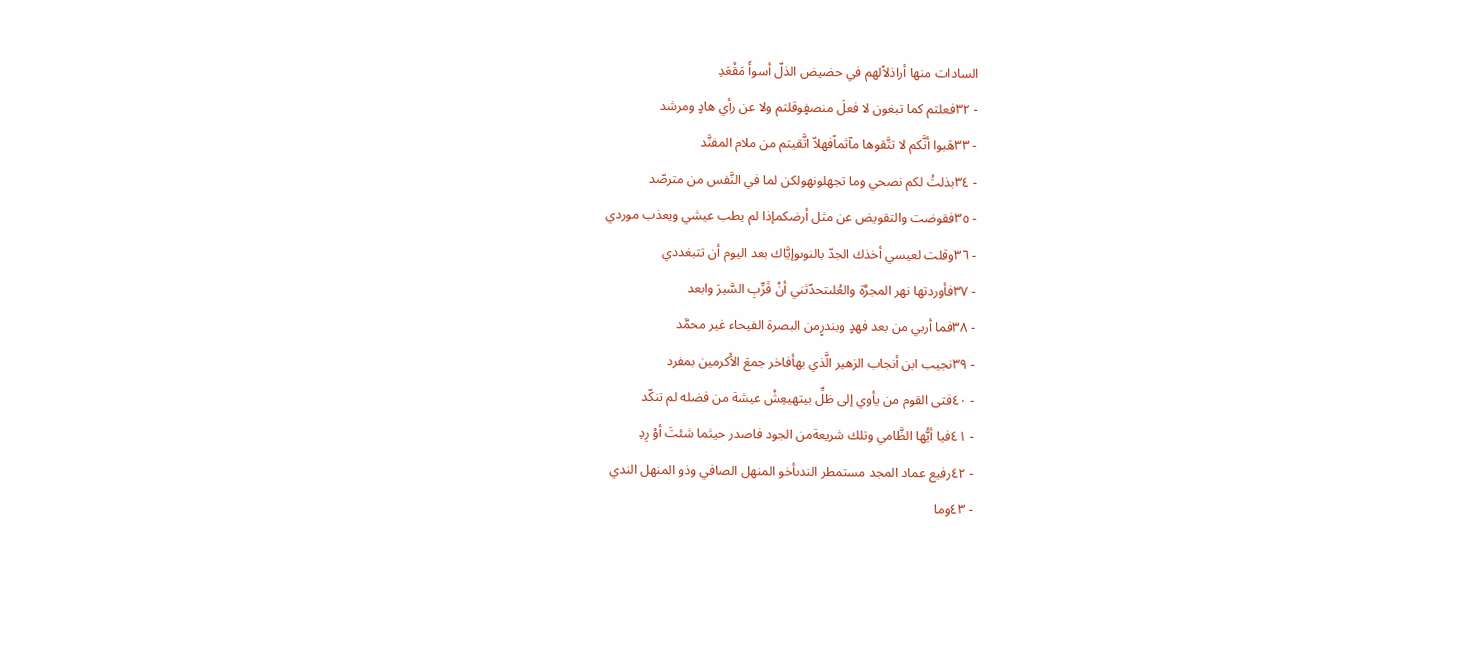السادات منها أراذلاًلهم في حضيض الذلّ أسوأَ مَقْعَدِ
- ٣٢فعلتم كما تبغون لا فعلَ منصفٍوقلتم ولا عن رأي هادٍ ومرشد
- ٣٣هَبوا أنَّكم لا تتَّقوها مآثماًفهلاّ اتَّقيتم من ملام المفنَّد
- ٣٤بذلتُ لكم نصحي وما تجهلونهولكن لما في النَّفس من مترصّد
- ٣٥فقوضت والتقويض عن مثل أرضكمإذا لم يطب عيشي ويعذب موردي
- ٣٦وقلت لعيسي أخذك الجدّ بالنوىوإيَّاك بعد اليوم أن تتبغددي
- ٣٧فأوردتها نهر المجرَّة والعُلىتحدّثني أنْ قَرِّبِ السَّيرَ وابعد
- ٣٨فما أربي من بعد فهدٍ وبندرٍمن البصرة الفيحاء غير محمَّد
- ٣٩نجيب ابن أنجاب الزهير الَّذي بهأفاخر جمعَ الأَكرمين بمفرد
- ٤٠فتى القوم من يأوي إلى ظلِّ بيتهيعِشْ عيشة من فضله لم تنكّد
- ٤١فيا أيُّها الظَّامي وتلك شريعةمن الجود فاصدر حيثما شئتَ أوْ رِدِ
- ٤٢رفيع عماد المجد مستمطر الندىأخو المنهل الصافي وذو المنهل الندي
- ٤٣وما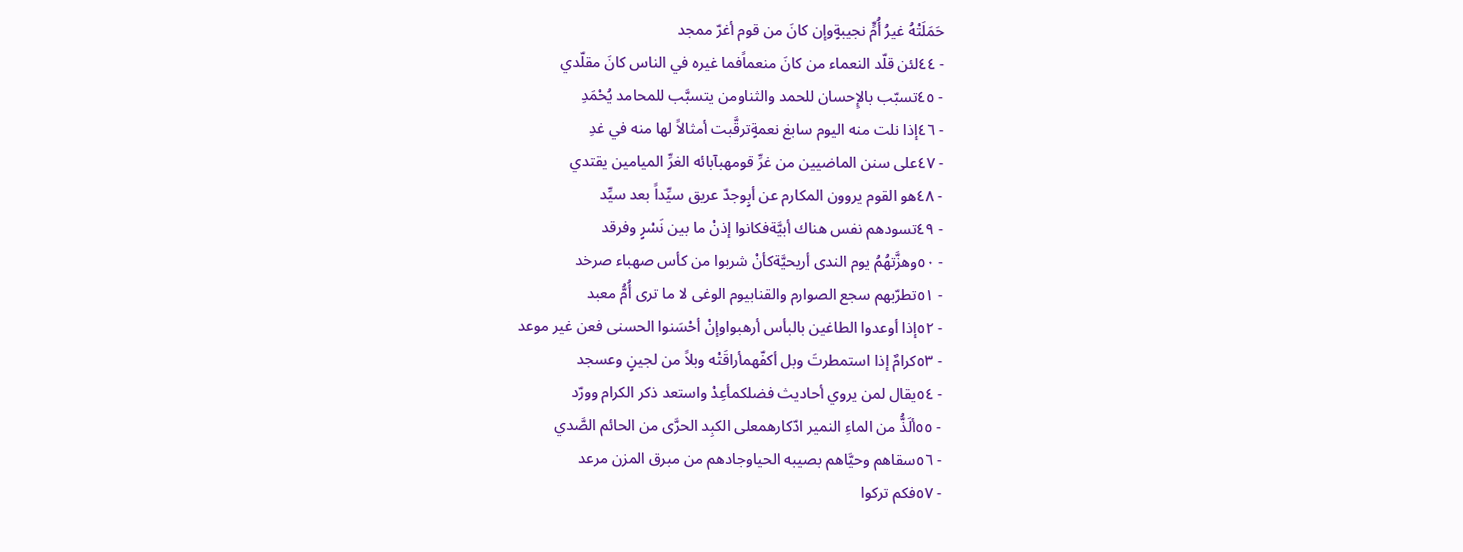حَمَلَتْهُ غيرُ أُمٍّ نجيبةٍوإن كانَ من قوم أغرّ ممجد
- ٤٤لئن قلّد النعماء من كانَ منعماًفما غيره في الناس كانَ مقلّدي
- ٤٥تسبّب بالإِحسان للحمد والثناومن يتسبَّب للمحامد يُحْمَدِ
- ٤٦إذا نلت منه اليوم سابغ نعمةٍترقَّبت أمثالاً لها منه في غدِ
- ٤٧على سنن الماضيين من غرِّ قومهبآبائه الغرِّ الميامين يقتدي
- ٤٨هو القوم يروون المكارم عن أبٍوجدّ عريق سيِّداً بعد سيِّد
- ٤٩تسودهم نفس هناك أبيَّةفكانوا إذنْ ما بين نَسْرٍ وفرقد
- ٥٠وهزَّتهُمُ يوم الندى أريحيَّةكأنْ شربوا من كأس صهباء صرخد
- ٥١تطرّبهم سجع الصوارم والقنابيوم الوغى لا ما ترى أُمُّ معبد
- ٥٢إذا أوعدوا الطاغين بالبأس أرهبواوإنْ أحْسَنوا الحسنى فعن غير موعد
- ٥٣كرامٌ إذا استمطرتَ وبل أكفّهمأراقَتْه وبلاً من لجينٍ وعسجد
- ٥٤يقال لمن يروي أحاديث فضلكمأعِدْ واستعد ذكر الكرام وورّد
- ٥٥ألَذُّ من الماءِ النمير ادّكارهمعلى الكبِد الحرَّى من الحائم الصَّدي
- ٥٦سقاهم وحيَّاهم بصيبه الحياوجادهم من مبرق المزن مرعد
- ٥٧فكم تركوا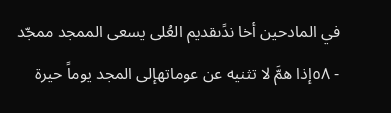في المادحين أخا ندًىقديم العُلى يسعى الممجد ممجّد
- ٥٨إذا همَّ لا تثنيه عن عوماتهإلى المجد يوماً حيرة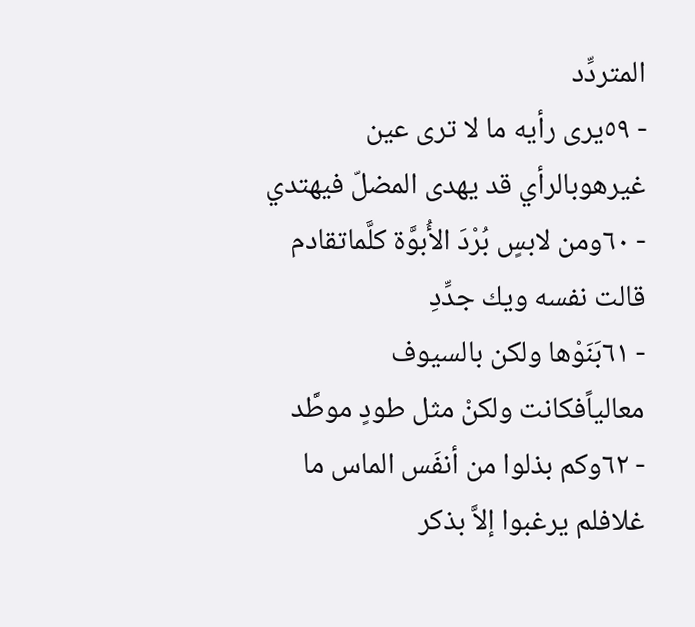المتردِّد
- ٥٩يرى رأيه ما لا ترى عين غيرهوبالرأي قد يهدى المضلّ فيهتدي
- ٦٠ومن لابسٍ بُرْدَ الأُبوَّة كلَّماتقادم قالت نفسه ويك جدِّدِ
- ٦١بَنَوْها ولكن بالسيوف معالياًفكانت ولكنْ مثل طودٍ موطَّد
- ٦٢وكم بذلوا من أنفَس الماس ما غلافلم يرغبوا إلاَّ بذكر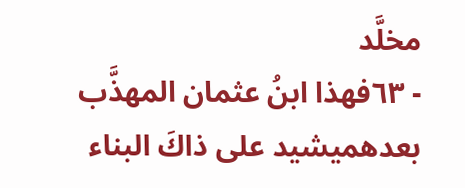مخلَّد
- ٦٣فهذا ابنُ عثمان المهذَّب بعدهميشيد على ذاكَ البناء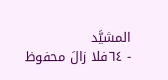المشيَّد
- ٦٤فلا زالَ محفوظ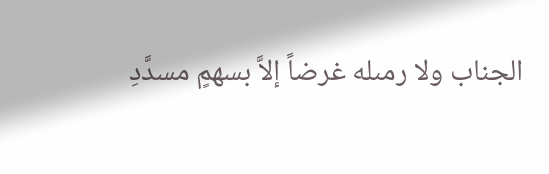الجناب ولا رمىله غرضاً إلاَّ بسهمٍ مسدَّدِ